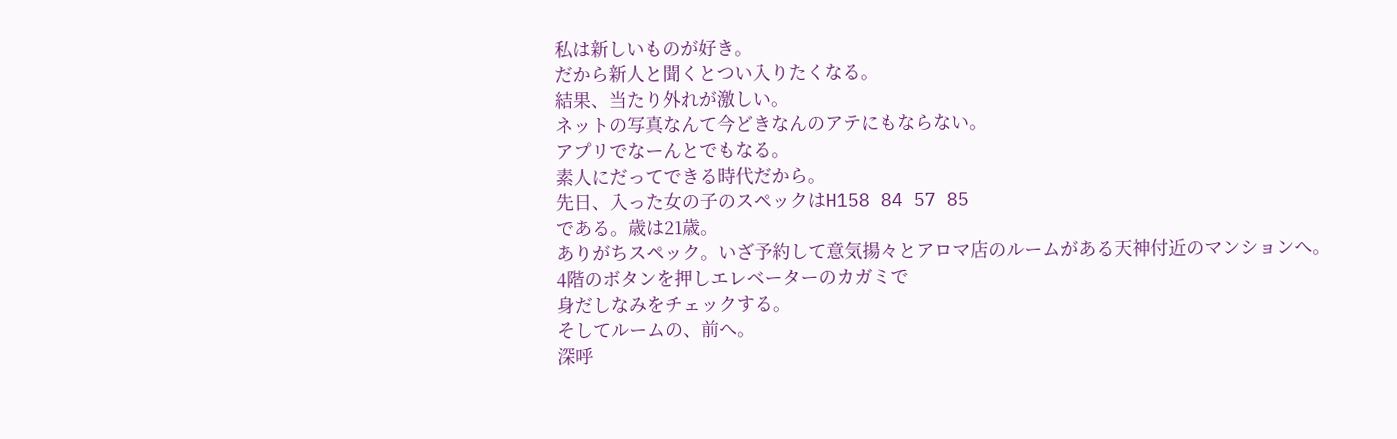私は新しいものが好き。
だから新人と聞くとつい入りたくなる。
結果、当たり外れが激しい。
ネットの写真なんて今どきなんのアテにもならない。
アプリでなーんとでもなる。
素人にだってできる時代だから。
先日、入った女の子のスペックはH158 84 57 85
である。歳は21歳。
ありがちスペック。いざ予約して意気揚々とアロマ店のルームがある天神付近のマンションへ。
4階のボタンを押しエレベーターのカガミで
身だしなみをチェックする。
そしてルームの、前へ。
深呼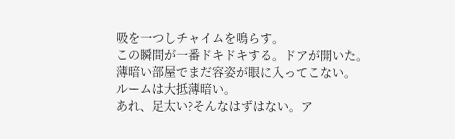吸を一つしチャイムを鳴らす。
この瞬間が一番ドキドキする。ドアが開いた。
薄暗い部屋でまだ容姿が眼に入ってこない。
ルームは大抵薄暗い。
あれ、足太い?そんなはずはない。ア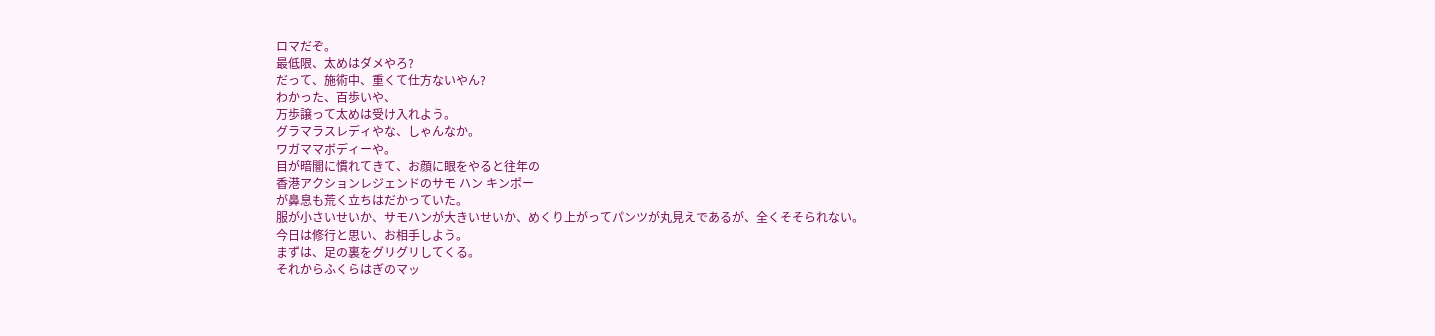ロマだぞ。
最低限、太めはダメやろ?
だって、施術中、重くて仕方ないやん?
わかった、百歩いや、
万歩譲って太めは受け入れよう。
グラマラスレディやな、しゃんなか。
ワガママボディーや。
目が暗闇に慣れてきて、お顔に眼をやると往年の
香港アクションレジェンドのサモ ハン キンポー
が鼻息も荒く立ちはだかっていた。
服が小さいせいか、サモハンが大きいせいか、めくり上がってパンツが丸見えであるが、全くそそられない。
今日は修行と思い、お相手しよう。
まずは、足の裏をグリグリしてくる。
それからふくらはぎのマッ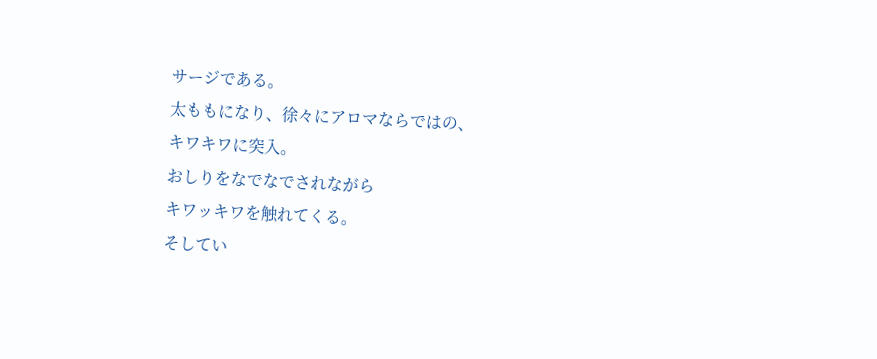サージである。
太ももになり、徐々にアロマならではの、
キワキワに突入。
おしりをなでなでされながら
キワッキワを触れてくる。
そしてい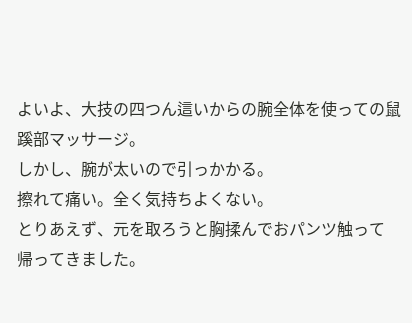よいよ、大技の四つん這いからの腕全体を使っての鼠蹊部マッサージ。
しかし、腕が太いので引っかかる。
擦れて痛い。全く気持ちよくない。
とりあえず、元を取ろうと胸揉んでおパンツ触って
帰ってきました。